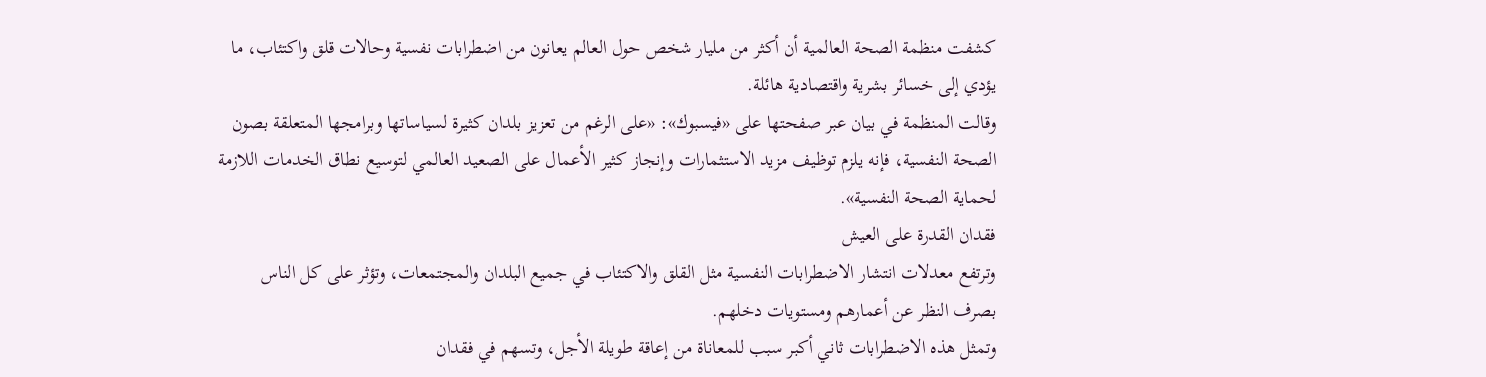كشفت منظمة الصحة العالمية أن أكثر من مليار شخص حول العالم يعانون من اضطرابات نفسية وحالات قلق واكتئاب، ما يؤدي إلى خسائر بشرية واقتصادية هائلة.
وقالت المنظمة في بيان عبر صفحتها على «فيسبوك»: «على الرغم من تعزيز بلدان كثيرة لسياساتها وبرامجها المتعلقة بصون الصحة النفسية، فإنه يلزم توظيف مزيد الاستثمارات وإنجاز كثير الأعمال على الصعيد العالمي لتوسيع نطاق الخدمات اللازمة لحماية الصحة النفسية».
فقدان القدرة على العيش
وترتفع معدلات انتشار الاضطرابات النفسية مثل القلق والاكتئاب في جميع البلدان والمجتمعات، وتؤثر على كل الناس بصرف النظر عن أعمارهم ومستويات دخلهم.
وتمثل هذه الاضطرابات ثاني أكبر سبب للمعاناة من إعاقة طويلة الأجل، وتسهم في فقدان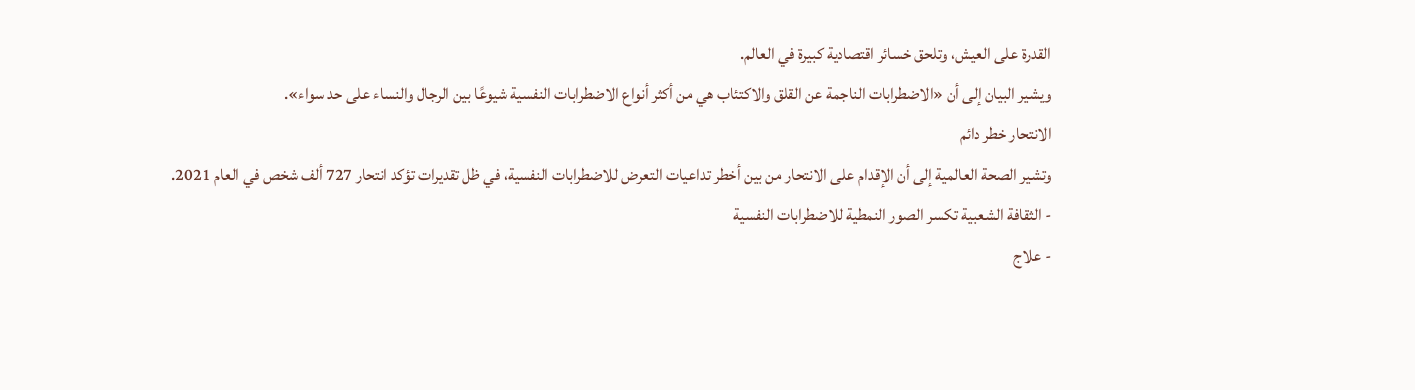القدرة على العيش، وتلحق خسائر اقتصادية كبيرة في العالم.
ويشير البيان إلى أن «الاضطرابات الناجمة عن القلق والاكتئاب هي من أكثر أنواع الاضطرابات النفسية شيوعًا بين الرجال والنساء على حد سواء».
الانتحار خطر دائم
وتشير الصحة العالمية إلى أن الإقدام على الانتحار من بين أخطر تداعيات التعرض للاضطرابات النفسية، في ظل تقديرات تؤكد انتحار 727 ألف شخص في العام 2021.
- الثقافة الشعبية تكسر الصور النمطية للاضطرابات النفسية
- علاج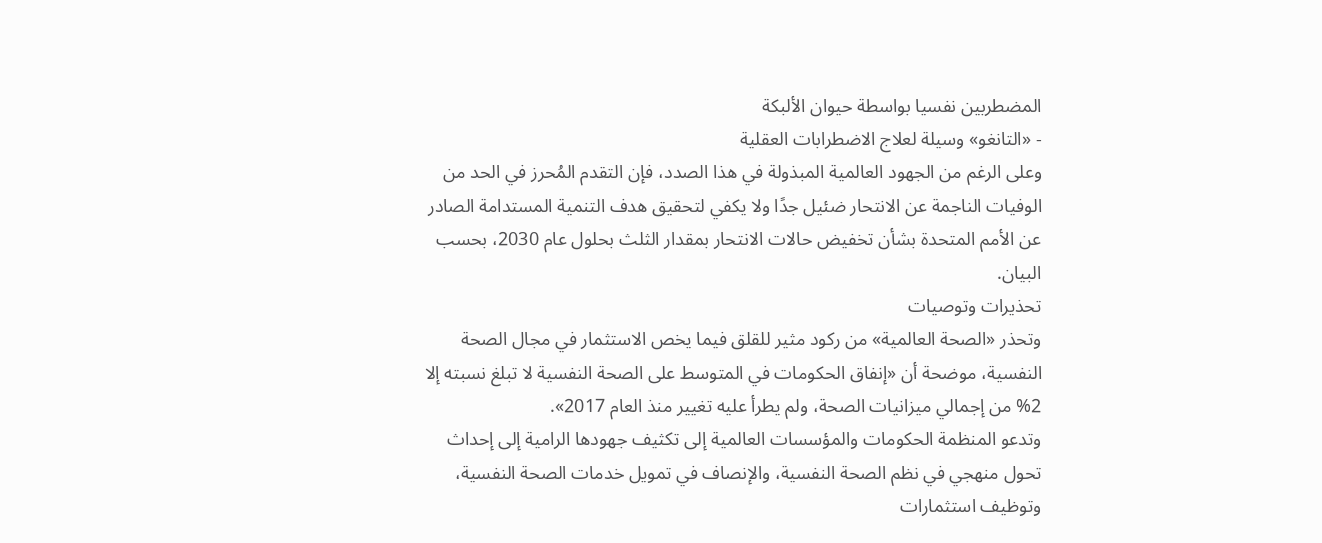المضطربين نفسيا بواسطة حيوان الألبكة
- «التانغو» وسيلة لعلاج الاضطرابات العقلية
وعلى الرغم من الجهود العالمية المبذولة في هذا الصدد، فإن التقدم المُحرز في الحد من الوفيات الناجمة عن الانتحار ضئيل جدًا ولا يكفي لتحقيق هدف التنمية المستدامة الصادر عن الأمم المتحدة بشأن تخفيض حالات الانتحار بمقدار الثلث بحلول عام 2030، بحسب البيان.
تحذيرات وتوصيات
وتحذر «الصحة العالمية» من ركود مثير للقلق فيما يخص الاستثمار في مجال الصحة النفسية، موضحة أن «إنفاق الحكومات في المتوسط على الصحة النفسية لا تبلغ نسبته إلا 2% من إجمالي ميزانيات الصحة، ولم يطرأ عليه تغيير منذ العام 2017».
وتدعو المنظمة الحكومات والمؤسسات العالمية إلى تكثيف جهودها الرامية إلى إحداث تحول منهجي في نظم الصحة النفسية، والإنصاف في تمويل خدمات الصحة النفسية، وتوظيف استثمارات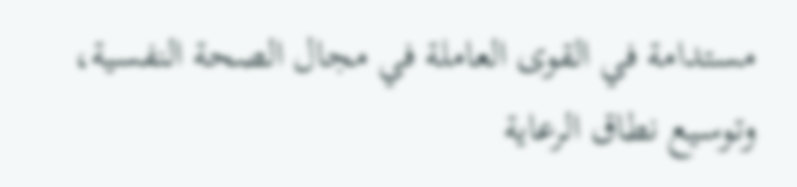مستدامة في القوى العاملة في مجال الصحة النفسية، وتوسيع نطاق الرعاية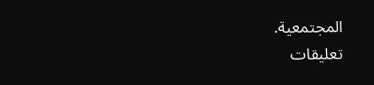المجتمعية.
تعليقات